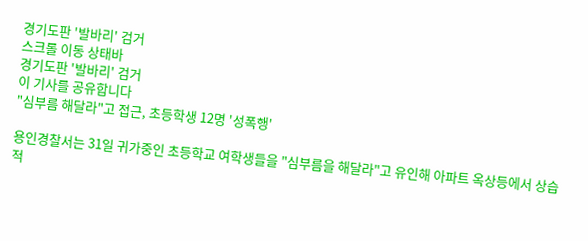경기도판 '발바리' 검거
스크롤 이동 상태바
경기도판 '발바리' 검거
이 기사를 공유합니다
"심부름 해달라"고 접근, 초등학생 12명 '성폭행'

용인경찰서는 31일 귀가중인 초등학교 여학생들을 "심부름을 해달라"고 유인해 아파트 옥상등에서 상습적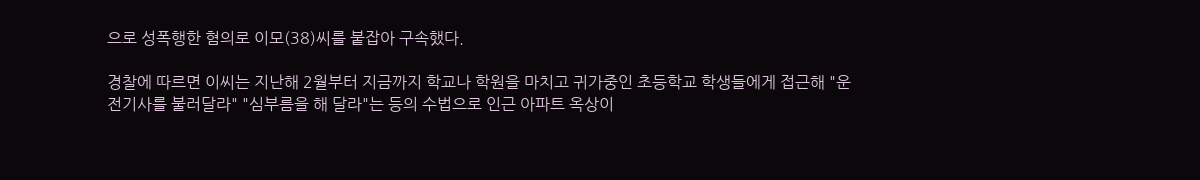으로 성폭행한 혐의로 이모(38)씨를 붙잡아 구속했다.

경찰에 따르면 이씨는 지난해 2월부터 지금까지 학교나 학원을 마치고 귀가중인 초등학교 학생들에게 접근해 "운전기사를 불러달라" "심부름을 해 달라"는 등의 수법으로 인근 아파트 옥상이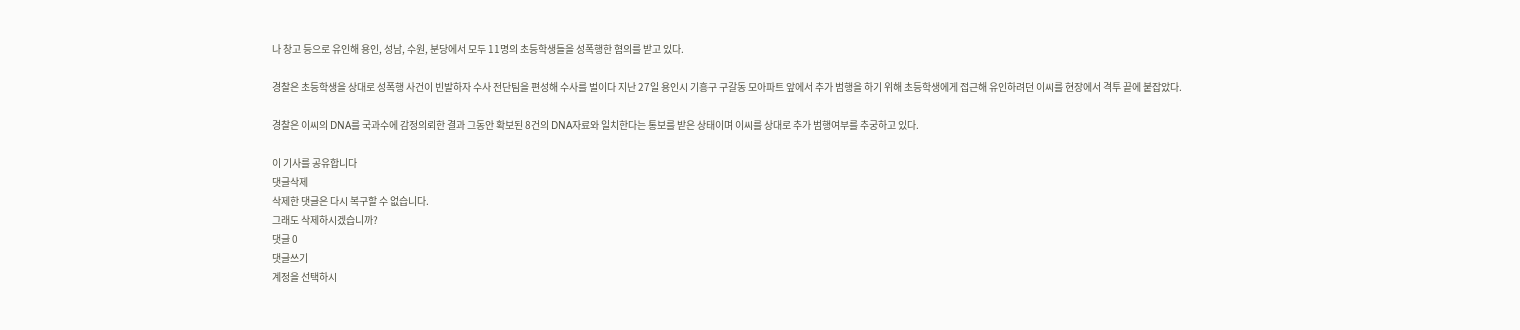나 창고 등으로 유인해 용인, 성남, 수원, 분당에서 모두 11명의 초등학생들을 성폭행한 혐의를 받고 있다.

경찰은 초등학생을 상대로 성폭행 사건이 빈발하자 수사 전단팀을 편성해 수사를 벌이다 지난 27일 용인시 기흥구 구갈동 모아파트 앞에서 추가 범행을 하기 위해 초등학생에게 접근해 유인하려던 이씨를 현장에서 격투 끝에 붙잡았다.

경찰은 이씨의 DNA를 국과수에 감정의뢰한 결과 그동안 확보된 8건의 DNA자료와 일치한다는 통보를 받은 상태이며 이씨를 상대로 추가 범행여부를 추궁하고 있다.

이 기사를 공유합니다
댓글삭제
삭제한 댓글은 다시 복구할 수 없습니다.
그래도 삭제하시겠습니까?
댓글 0
댓글쓰기
계정을 선택하시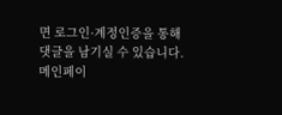면 로그인·계정인증을 통해
댓글을 남기실 수 있습니다.
메인페이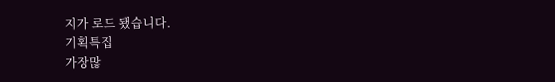지가 로드 됐습니다.
기획특집
가장많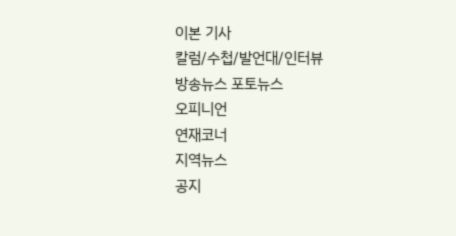이본 기사
칼럼/수첩/발언대/인터뷰
방송뉴스 포토뉴스
오피니언
연재코너
지역뉴스
공지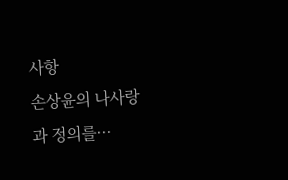사항
손상윤의 나사랑과 정의를···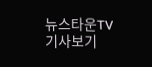뉴스타운TV 기사보기